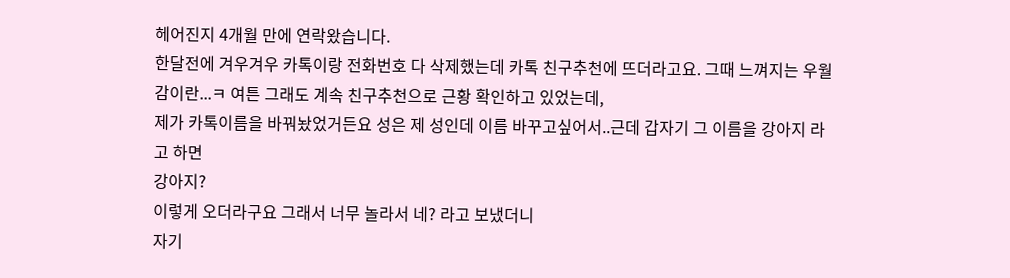헤어진지 4개월 만에 연락왔습니다.
한달전에 겨우겨우 카톡이랑 전화번호 다 삭제했는데 카톡 친구추천에 뜨더라고요. 그때 느껴지는 우월감이란...ㅋ 여튼 그래도 계속 친구추천으로 근황 확인하고 있었는데,
제가 카톡이름을 바꿔놨었거든요 성은 제 성인데 이름 바꾸고싶어서..근데 갑자기 그 이름을 강아지 라고 하면
강아지?
이렇게 오더라구요 그래서 너무 놀라서 네? 라고 보냈더니
자기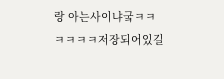랑 아는사이냐궄ㅋㅋㅋㅋㅋㅋ저장되어있길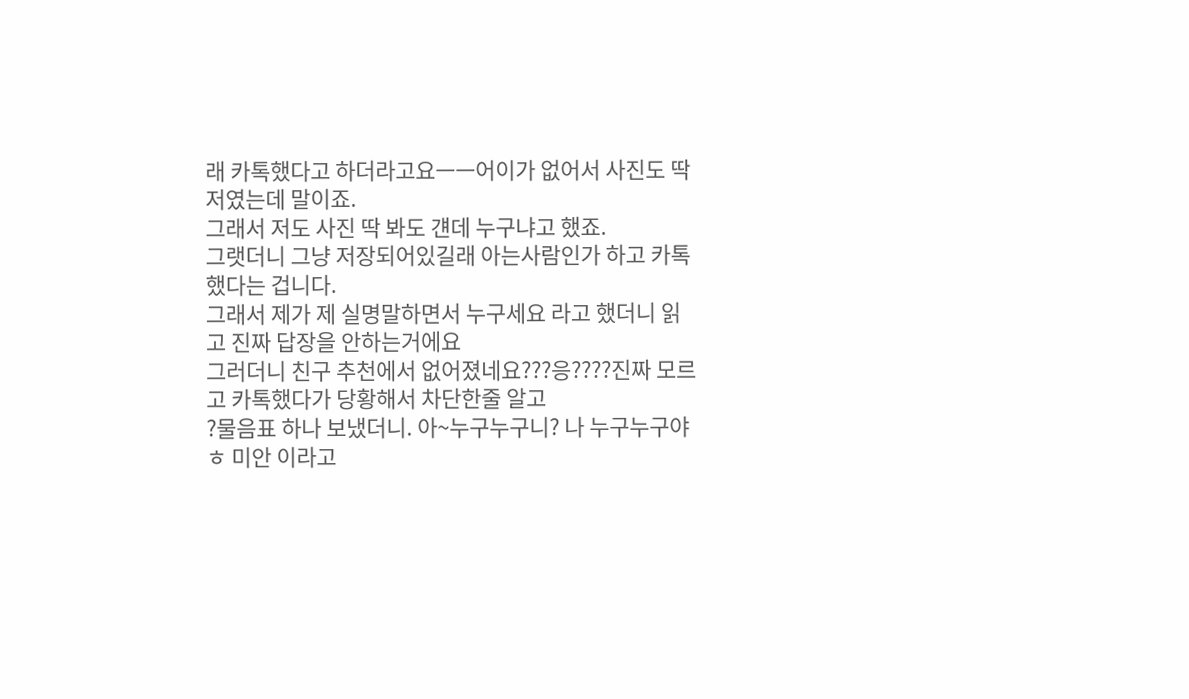래 카톡했다고 하더라고요ㅡㅡ어이가 없어서 사진도 딱 저였는데 말이죠.
그래서 저도 사진 딱 봐도 걘데 누구냐고 했죠.
그랫더니 그냥 저장되어있길래 아는사람인가 하고 카톡했다는 겁니다.
그래서 제가 제 실명말하면서 누구세요 라고 했더니 읽고 진짜 답장을 안하는거에요
그러더니 친구 추천에서 없어졌네요???응????진짜 모르고 카톡했다가 당황해서 차단한줄 알고
?물음표 하나 보냈더니. 아~누구누구니? 나 누구누구야 ㅎ 미안 이라고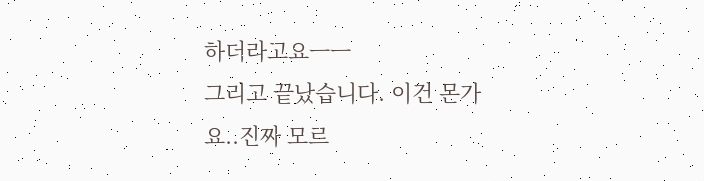하더라고요ㅡㅡ
그리고 끝났습니다. 이건 몬가요..진짜 모르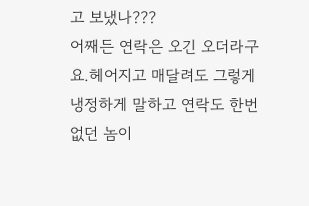고 보냈나???
어째든 연락은 오긴 오더라구요.헤어지고 매달려도 그렇게 냉정하게 말하고 연락도 한번 없던 놈이